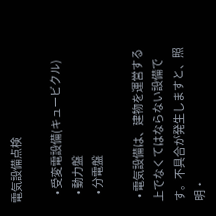電気設備点検

    • 受変電設備(キュービクル)
    • 動力盤
    • 分電盤

  • 電気設備は、建物を運営する上でなくてはならない設備です。不具合が発生しますと、照明・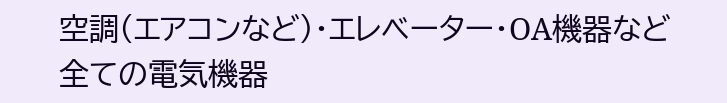空調(エアコンなど)・エレベーター・OA機器など全ての電気機器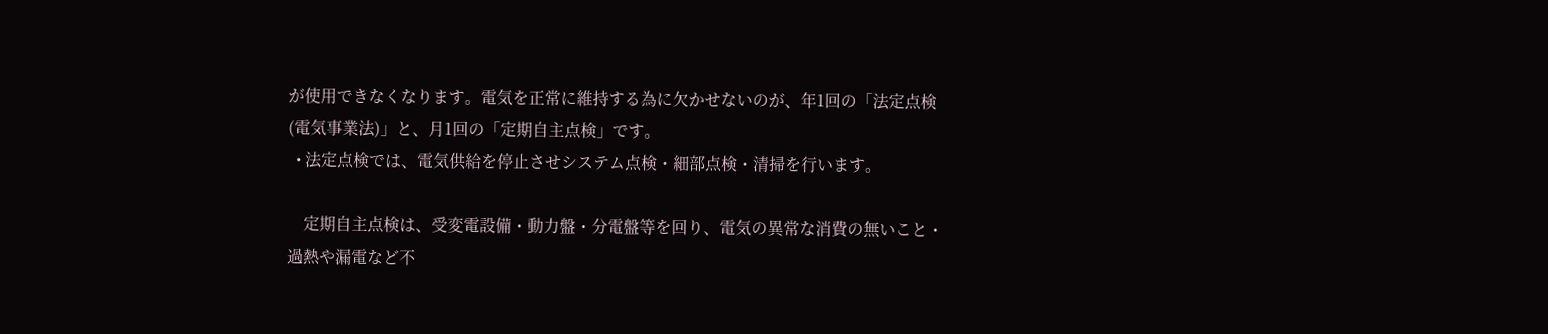が使用できなくなります。電気を正常に維持する為に欠かせないのが、年1回の「法定点検(電気事業法)」と、月1回の「定期自主点検」です。
  • 法定点検では、電気供給を停止させシステム点検・細部点検・清掃を行います。

    定期自主点検は、受変電設備・動力盤・分電盤等を回り、電気の異常な消費の無いこと・過熱や漏電など不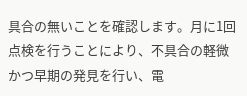具合の無いことを確認します。月に1回点検を行うことにより、不具合の軽微かつ早期の発見を行い、電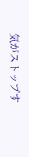気がストップす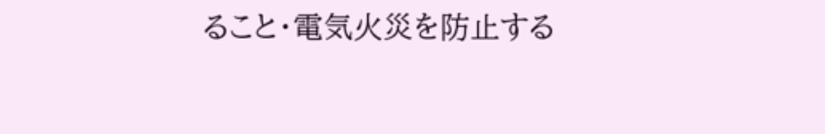ること・電気火災を防止する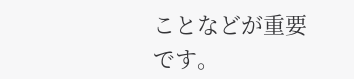ことなどが重要です。